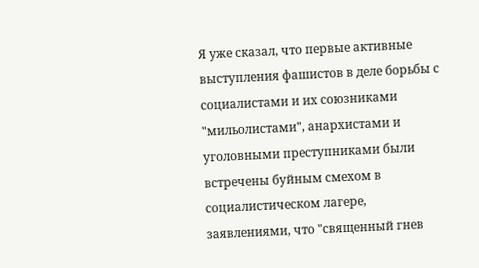Я уже сказал, что первые активные выступления фашистов в деле борьбы с социалистами и их союзниками "мильолистами", анархистами и уголовными преступниками были встречены буйным смехом в социалистическом лагере, заявлениями, что "священный гнев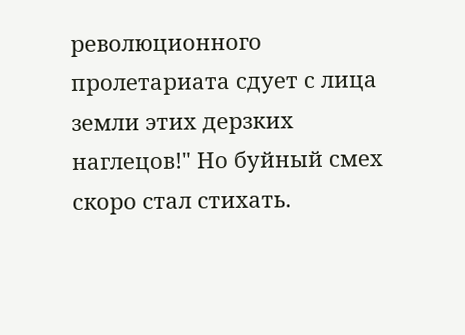революционного пролетариата сдует с лица земли этих дерзких наглецов!" Но буйный смех скоро стал стихать.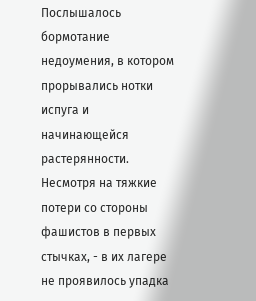Послышалось бормотание недоумения, в котором прорывались нотки испуга и начинающейся растерянности. Несмотря на тяжкие потери со стороны фашистов в первых стычках, - в их лагере не проявилось упадка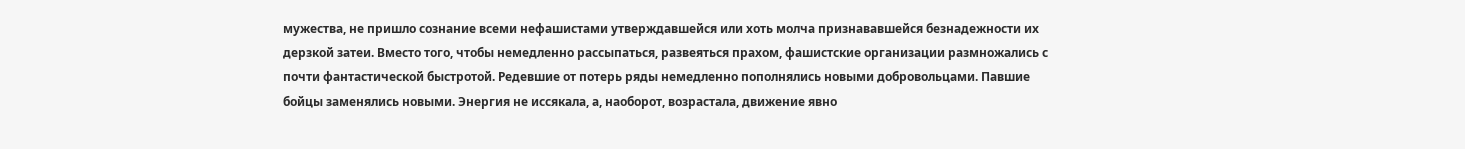мужества, не пришло сознание всеми нефашистами утверждавшейся или хоть молча признававшейся безнадежности их дерзкой затеи. Вместо того, чтобы немедленно рассыпаться, развеяться прахом, фашистские организации размножались с почти фантастической быстротой. Редевшие от потерь ряды немедленно пополнялись новыми добровольцами. Павшие бойцы заменялись новыми. Энергия не иссякала, а, наоборот, возрастала, движение явно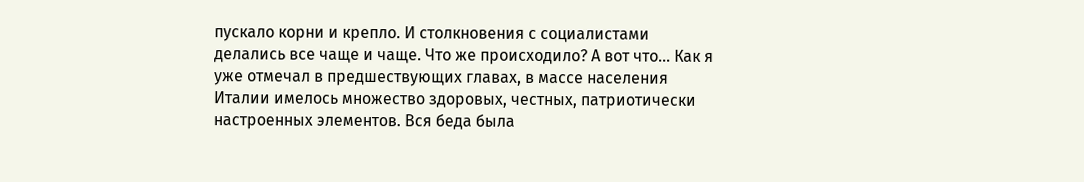пускало корни и крепло. И столкновения с социалистами делались все чаще и чаще. Что же происходило? А вот что... Как я уже отмечал в предшествующих главах, в массе населения Италии имелось множество здоровых, честных, патриотически настроенных элементов. Вся беда была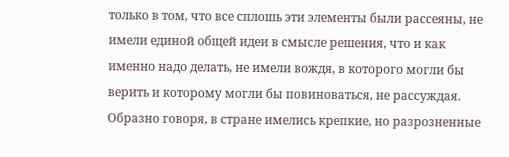только в том, что все сплошь эти элементы были рассеяны, не имели единой общей идеи в смысле решения, что и как именно надо делать, не имели вождя, в которого могли бы верить и которому могли бы повиноваться, не рассуждая. Образно говоря, в стране имелись крепкие, но разрозненные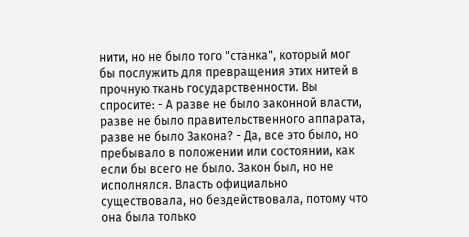нити, но не было того "станка", который мог бы послужить для превращения этих нитей в прочную ткань государственности. Вы спросите: - А разве не было законной власти, разве не было правительственного аппарата, разве не было Закона? - Да, все это было, но пребывало в положении или состоянии, как если бы всего не было. Закон был, но не исполнялся. Власть официально существовала, но бездействовала, потому что она была только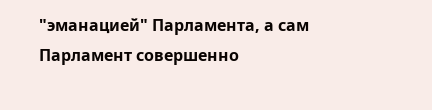"эманацией" Парламента, а сам Парламент совершенно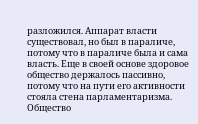разложился. Аппарат власти существовал, но был в параличе, потому что в параличе была и сама власть. Еще в своей основе здоровое общество держалось пассивно, потому что на пути его активности стояла стена парламентаризма. Общество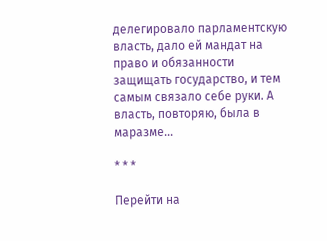делегировало парламентскую власть, дало ей мандат на право и обязанности защищать государство, и тем самым связало себе руки. А власть, повторяю, была в маразме...

* * *

Перейти на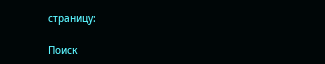страницу:

Поиск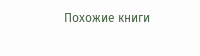Похожие книги